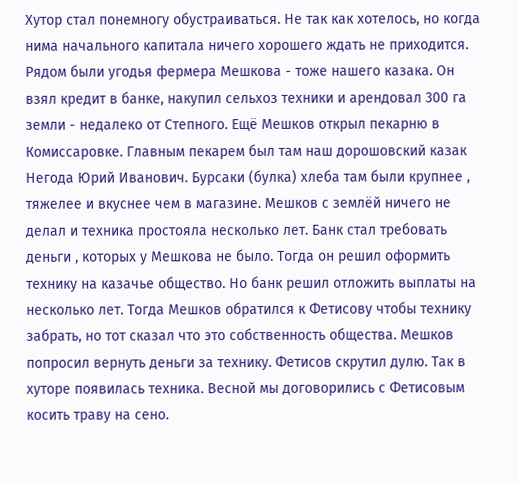Хутор стал понемногу обустраиваться. Не так как хотелось, но когда нима начального капитала ничего хорошего ждать не приходится. Рядом были угодья фермера Мешкова - тоже нашего казака. Он взял кредит в банке, накупил сельхоз техники и арендовал 300 га земли - недалеко от Степного. Ещё Мешков открыл пекарню в Комиссаровке. Главным пекарем был там наш дорошовский казак Негода Юрий Иванович. Бурсаки (булка) хлеба там были крупнее , тяжелее и вкуснее чем в магазине. Мешков с землёй ничего не делал и техника простояла несколько лет. Банк стал требовать деньги , которых у Мешкова не было. Тогда он решил оформить технику на казачье общество. Но банк решил отложить выплаты на несколько лет. Тогда Мешков обратился к Фетисову чтобы технику забрать, но тот сказал что это собственность общества. Мешков попросил вернуть деньги за технику. Фетисов скрутил дулю. Так в хуторе появилась техника. Весной мы договорились с Фетисовым косить траву на сено.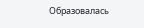Образовалась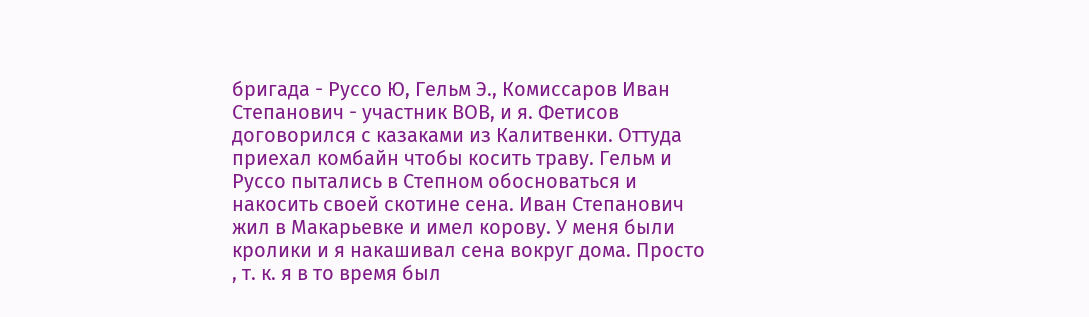бригада - Руссо Ю, Гельм Э., Комиссаров Иван Степанович - участник ВОВ, и я. Фетисов договорился с казаками из Калитвенки. Оттуда приехал комбайн чтобы косить траву. Гельм и Руссо пытались в Степном обосноваться и накосить своей скотине сена. Иван Степанович жил в Макарьевке и имел корову. У меня были кролики и я накашивал сена вокруг дома. Просто , т. к. я в то время был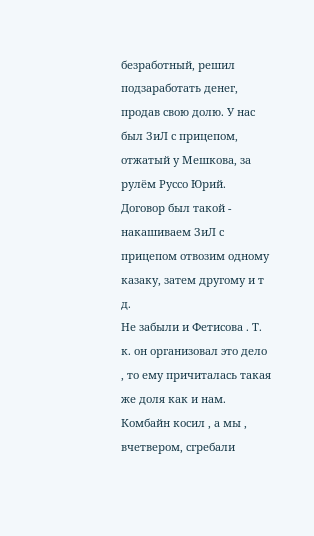безработный, решил подзаработать денег, продав свою долю. У нас был ЗиЛ с прицепом, отжатый у Мешкова, за рулём Руссо Юрий. Договор был такой - накашиваем ЗиЛ с прицепом отвозим одному казаку, затем другому и т д.
Не забыли и Фетисова . Т. к. он организовал это дело , то ему причиталась такая же доля как и нам. Комбайн косил , а мы , вчетвером, сгребали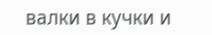валки в кучки и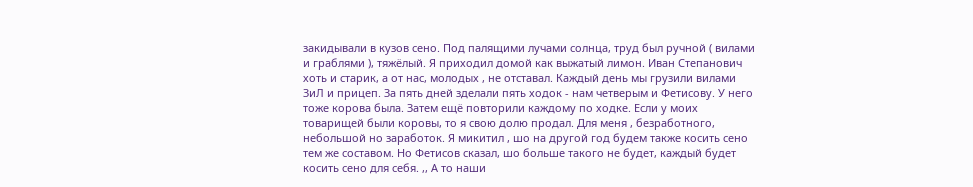закидывали в кузов сено. Под палящими лучами солнца, труд был ручной ( вилами и граблями ), тяжёлый. Я приходил домой как выжатый лимон. Иван Степанович хоть и старик, а от нас, молодых , не отставал. Каждый день мы грузили вилами ЗиЛ и прицеп. За пять дней зделали пять ходок - нам четверым и Фетисову. У него тоже корова была. Затем ещё повторили каждому по ходке. Если у моих товарищей были коровы, то я свою долю продал. Для меня , безработного, небольшой но заработок. Я микитил , шо на другой год будем также косить сено тем же составом. Но Фетисов сказал, шо больше такого не будет, каждый будет косить сено для себя. ,, А то наши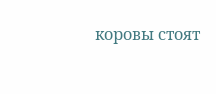коровы стоят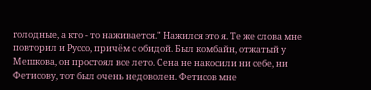голодные, а кто - то наживается." Нажился это я. Те же слова мне повторил и Руссо, причём с обидой. Был комбайн, отжатый у Мешкова, он простоял все лето. Сена не накосили ни себе, ни Фетисову, тот был очень недоволен. Фетисов мне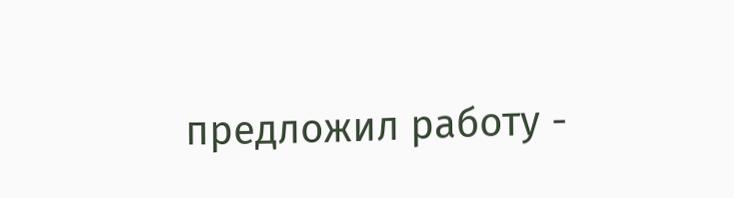предложил работу -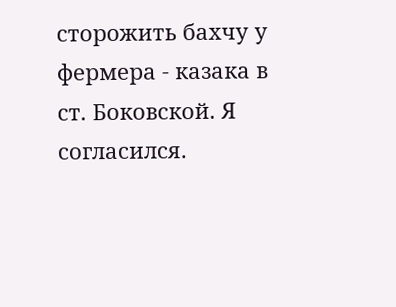сторожить бахчу у фермера - казака в ст. Боковской. Я согласился.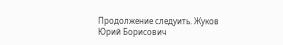Продолжение следуить. Жуков Юрий Борисович